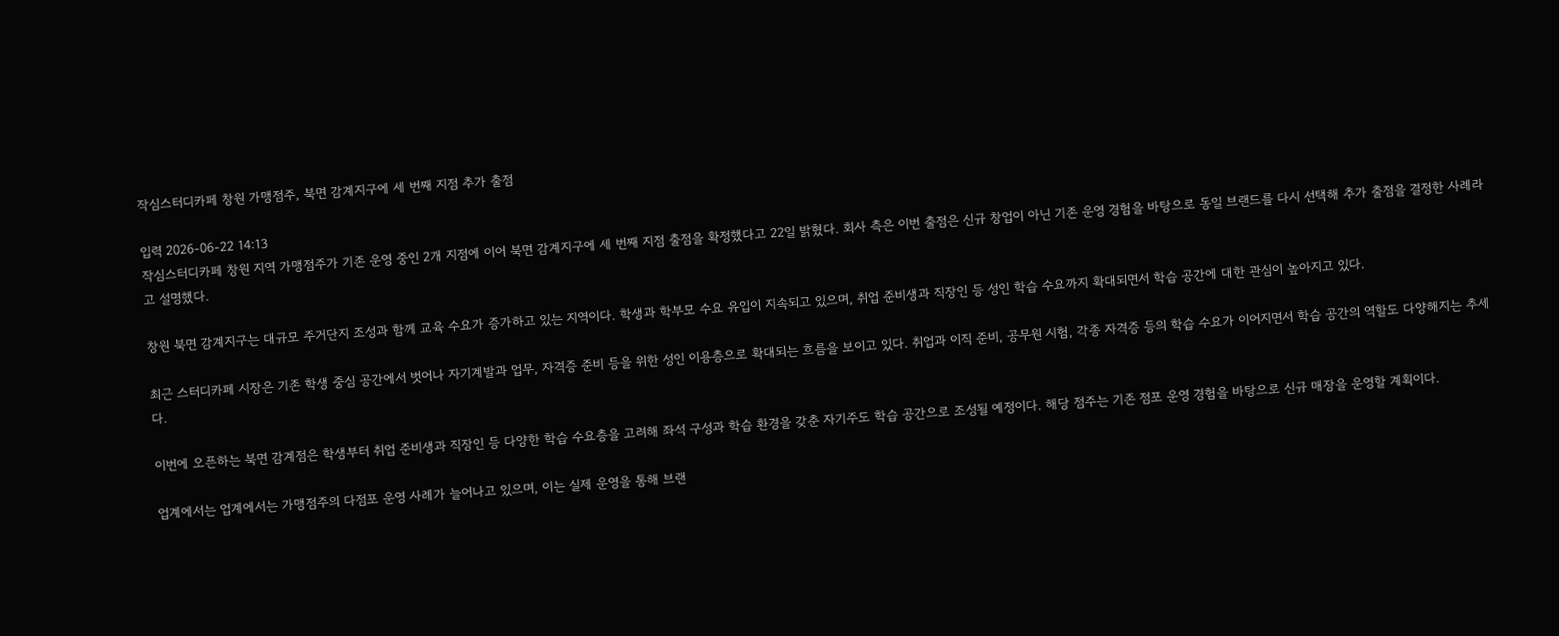작심스터디카페 창원 가맹점주, 북면 감계지구에 세 번째 지점 추가 출점

입력 2026-06-22 14:13
작심스터디카페 창원 지역 가맹점주가 기존 운영 중인 2개 지점에 이어 북면 감계지구에 세 번째 지점 출점을 확정했다고 22일 밝혔다. 회사 측은 이번 출점은 신규 창업이 아닌 기존 운영 경험을 바탕으로 동일 브랜드를 다시 선택해 추가 출점을 결정한 사례라고 설명했다.

창원 북면 감계지구는 대규모 주거단지 조성과 함께 교육 수요가 증가하고 있는 지역이다. 학생과 학부모 수요 유입이 지속되고 있으며, 취업 준비생과 직장인 등 성인 학습 수요까지 확대되면서 학습 공간에 대한 관심이 높아지고 있다.

최근 스터디카페 시장은 기존 학생 중심 공간에서 벗어나 자기계발과 업무, 자격증 준비 등을 위한 성인 이용층으로 확대되는 흐름을 보이고 있다. 취업과 이직 준비, 공무원 시험, 각종 자격증 등의 학습 수요가 이어지면서 학습 공간의 역할도 다양해지는 추세다.

이번에 오픈하는 북면 감계점은 학생부터 취업 준비생과 직장인 등 다양한 학습 수요층을 고려해 좌석 구성과 학습 환경을 갖춘 자기주도 학습 공간으로 조성될 예정이다. 해당 점주는 기존 점포 운영 경험을 바탕으로 신규 매장을 운영할 계획이다.

업계에서는 업계에서는 가맹점주의 다점포 운영 사례가 늘어나고 있으며, 이는 실제 운영을 통해 브랜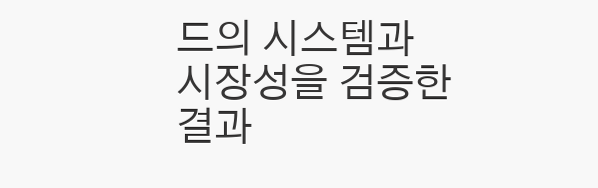드의 시스템과 시장성을 검증한 결과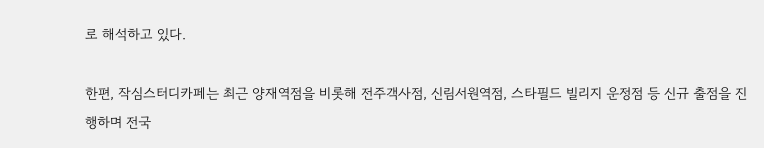로 해석하고 있다.

한편, 작심스터디카페는 최근 양재역점을 비롯해 전주객사점, 신림서원역점, 스타필드 빌리지 운정점 등 신규 출점을 진행하며 전국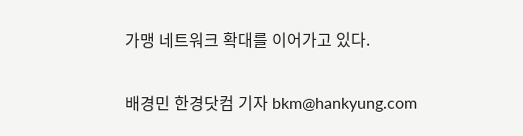가맹 네트워크 확대를 이어가고 있다.

배경민 한경닷컴 기자 bkm@hankyung.com